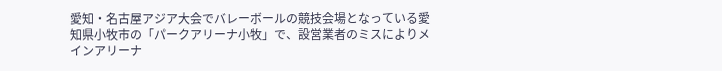愛知・名古屋アジア大会でバレーボールの競技会場となっている愛知県小牧市の「パークアリーナ小牧」で、設営業者のミスによりメインアリーナ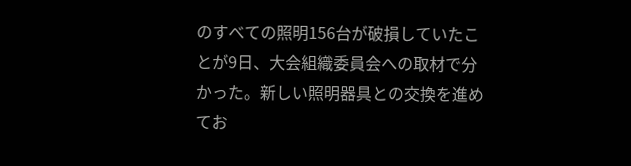のすべての照明156台が破損していたことが9日、大会組織委員会への取材で分かった。新しい照明器具との交換を進めてお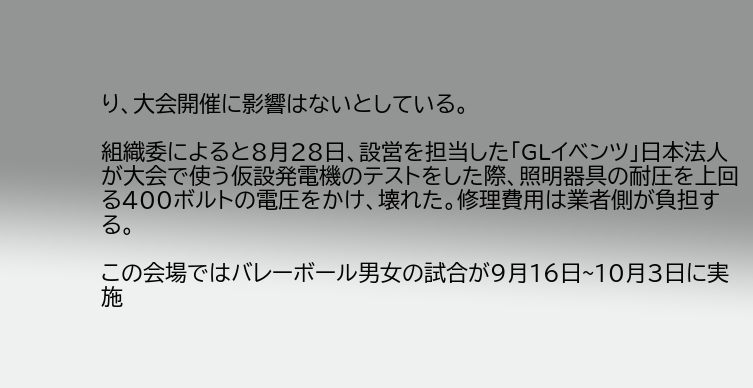り、大会開催に影響はないとしている。

組織委によると8月28日、設営を担当した「GLイベンツ」日本法人が大会で使う仮設発電機のテストをした際、照明器具の耐圧を上回る400ボルトの電圧をかけ、壊れた。修理費用は業者側が負担する。

この会場ではバレーボール男女の試合が9月16日~10月3日に実施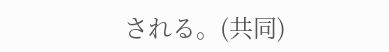される。(共同)